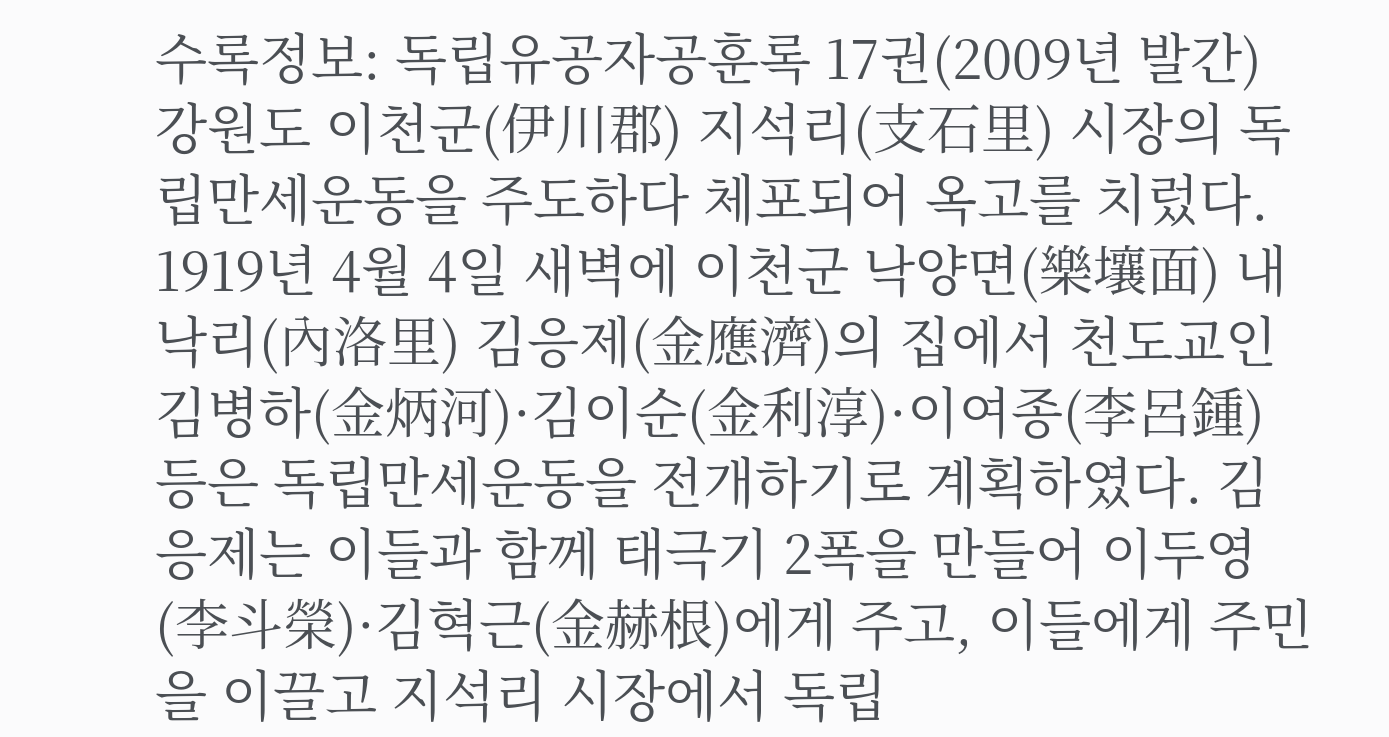수록정보: 독립유공자공훈록 17권(2009년 발간)
강원도 이천군(伊川郡) 지석리(支石里) 시장의 독립만세운동을 주도하다 체포되어 옥고를 치렀다. 1919년 4월 4일 새벽에 이천군 낙양면(樂壤面) 내낙리(內洛里) 김응제(金應濟)의 집에서 천도교인 김병하(金炳河)·김이순(金利淳)·이여종(李呂鍾) 등은 독립만세운동을 전개하기로 계획하였다. 김응제는 이들과 함께 태극기 2폭을 만들어 이두영(李斗榮)·김혁근(金赫根)에게 주고, 이들에게 주민을 이끌고 지석리 시장에서 독립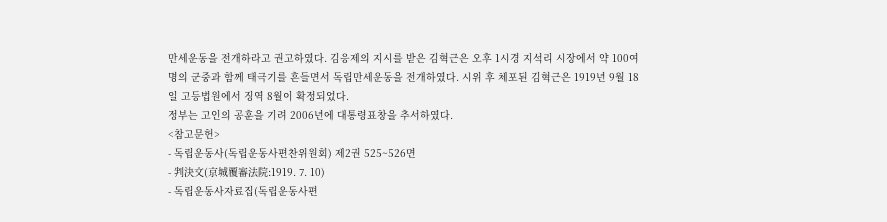만세운동을 전개하라고 권고하였다. 김응제의 지시를 받은 김혁근은 오후 1시경 지석리 시장에서 약 100여 명의 군중과 함께 태극기를 흔들면서 독립만세운동을 전개하였다. 시위 후 체포된 김혁근은 1919년 9월 18일 고등법원에서 징역 8월이 확정되었다.
정부는 고인의 공훈을 기려 2006년에 대통령표창을 추서하였다.
<참고문헌>
- 독립운동사(독립운동사편찬위원회) 제2권 525~526면
- 判決文(京城覆審法院:1919. 7. 10)
- 독립운동사자료집(독립운동사편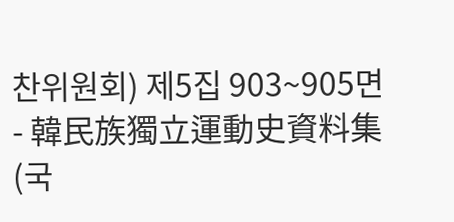찬위원회) 제5집 903~905면
- 韓民族獨立運動史資料集(국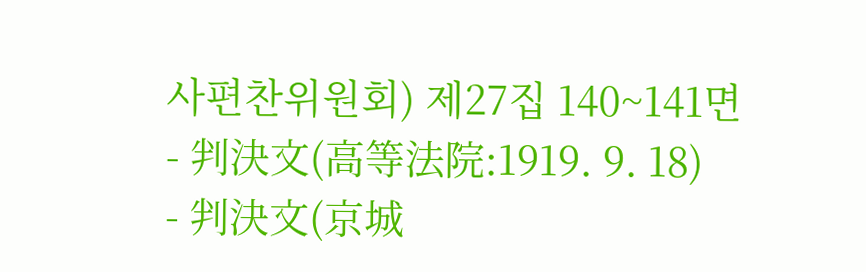사편찬위원회) 제27집 140~141면
- 判決文(高等法院:1919. 9. 18)
- 判決文(京城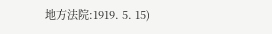地方法院:1919. 5. 15)